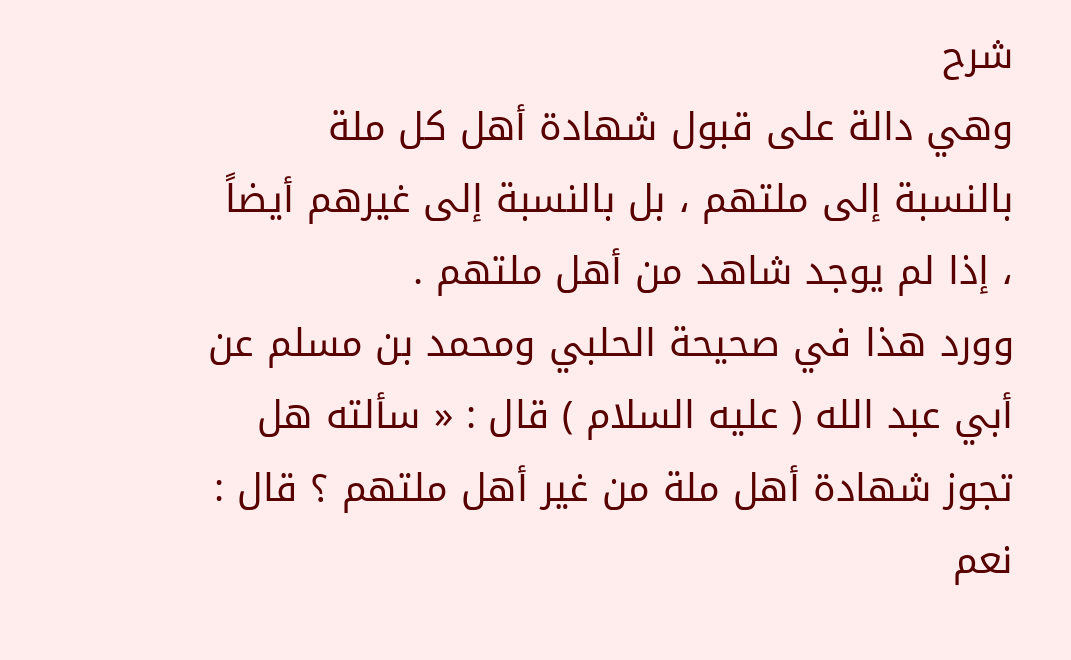شرح
وهي دالة على قبول شهادة أهل كل ملة بالنسبة إلى ملتهم ، بل بالنسبة إلى غيرهم أيضاً ، إذا لم يوجد شاهد من أهل ملتهم .
وورد هذا في صحيحة الحلبي ومحمد بن مسلم عن أبي عبد الله ( عليه السلام ) قال : « سألته هل تجوز شهادة أهل ملة من غير أهل ملتهم ؟ قال : نعم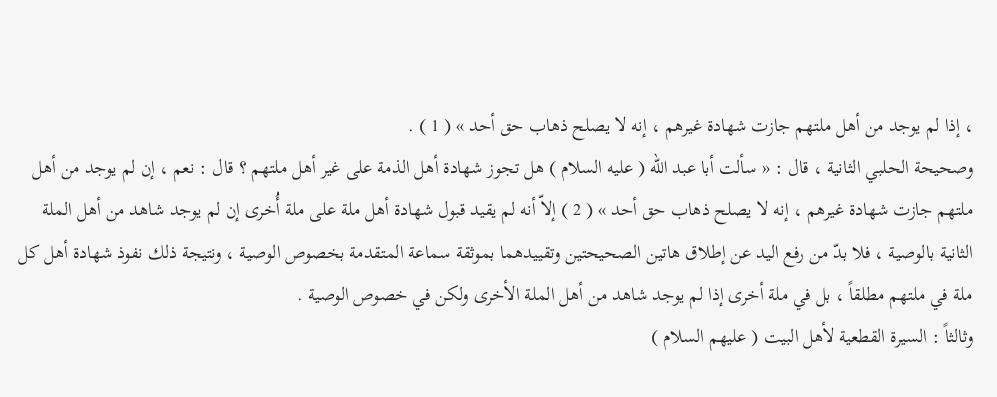، إذا لم يوجد من أهل ملتهم جازت شهادة غيرهم ، إنه لا يصلح ذهاب حق أحد » ( 1 ) .
وصحيحة الحلبي الثانية ، قال : « سألت أبا عبد الله ( عليه السلام ) هل تجوز شهادة أهل الذمة على غير أهل ملتهم ؟ قال : نعم ، إن لم يوجد من أهل ملتهم جازت شهادة غيرهم ، إنه لا يصلح ذهاب حق أحد » ( 2 ) إلاّ أنه لم يقيد قبول شهادة أهل ملة على ملة أُخرى إن لم يوجد شاهد من أهل الملة الثانية بالوصية ، فلا بدّ من رفع اليد عن إطلاق هاتين الصحيحتين وتقييدهما بموثقة سماعة المتقدمة بخصوص الوصية ، ونتيجة ذلك نفوذ شهادة أهل كل ملة في ملتهم مطلقاً ، بل في ملة أخرى إذا لم يوجد شاهد من أهل الملة الأخرى ولكن في خصوص الوصية .
وثالثاً : السيرة القطعية لأهل البيت ( عليهم السلام )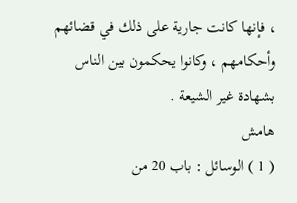، فإنها كانت جارية على ذلك في قضائهم وأحكامهم ، وكانوا يحكمون بين الناس بشهادة غير الشيعة .
هامش
( 1 ) الوسائل : باب 20 من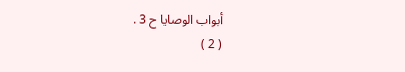أبواب الوصايا ح 3 .
( 2 )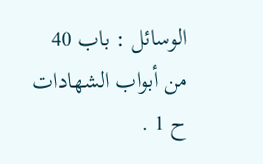الوسائل : باب 40 من أبواب الشهادات ح 1 .